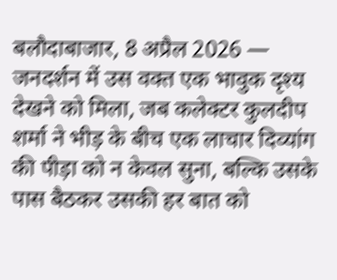बलौदाबाजार, 8 अप्रैल 2026 — जनदर्शन में उस वक्त एक भावुक दृश्य देखने को मिला, जब कलेक्टर कुलदीप शर्मा ने भीड़ के बीच एक लाचार दिव्यांग की पीड़ा को न केवल सुना, बल्कि उसके पास बैठकर उसकी हर बात को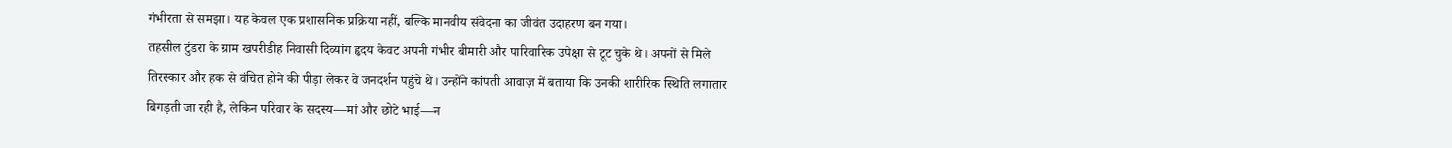गंभीरता से समझा। यह केवल एक प्रशासनिक प्रक्रिया नहीं, बल्कि मानवीय संवेदना का जीवंत उदाहरण बन गया।
तहसील टुंडरा के ग्राम खपरीडीह निवासी दिव्यांग हृदय केवट अपनी गंभीर बीमारी और पारिवारिक उपेक्षा से टूट चुके थे। अपनों से मिले तिरस्कार और हक से वंचित होने की पीड़ा लेकर वे जनदर्शन पहुंचे थे। उन्होंने कांपती आवाज़ में बताया कि उनकी शारीरिक स्थिति लगातार बिगड़ती जा रही है, लेकिन परिवार के सदस्य—मां और छोटे भाई—न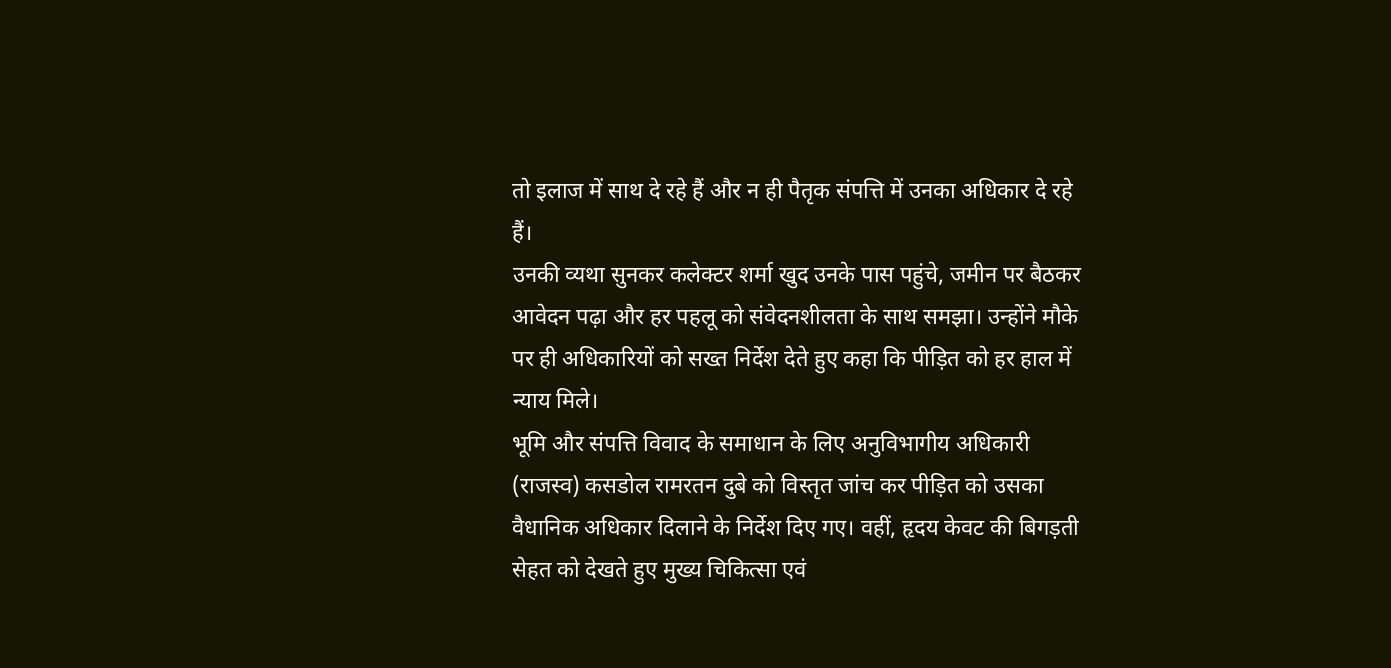तो इलाज में साथ दे रहे हैं और न ही पैतृक संपत्ति में उनका अधिकार दे रहे हैं।
उनकी व्यथा सुनकर कलेक्टर शर्मा खुद उनके पास पहुंचे, जमीन पर बैठकर आवेदन पढ़ा और हर पहलू को संवेदनशीलता के साथ समझा। उन्होंने मौके पर ही अधिकारियों को सख्त निर्देश देते हुए कहा कि पीड़ित को हर हाल में न्याय मिले।
भूमि और संपत्ति विवाद के समाधान के लिए अनुविभागीय अधिकारी (राजस्व) कसडोल रामरतन दुबे को विस्तृत जांच कर पीड़ित को उसका वैधानिक अधिकार दिलाने के निर्देश दिए गए। वहीं, हृदय केवट की बिगड़ती सेहत को देखते हुए मुख्य चिकित्सा एवं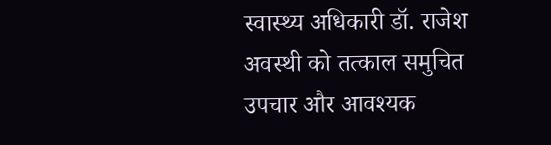स्वास्थ्य अधिकारी डॉ. राजेश अवस्थी को तत्काल समुचित उपचार और आवश्यक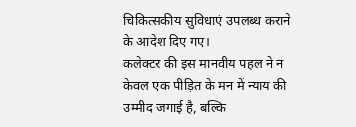चिकित्सकीय सुविधाएं उपलब्ध कराने के आदेश दिए गए।
कलेक्टर की इस मानवीय पहल ने न केवल एक पीड़ित के मन में न्याय की उम्मीद जगाई है, बल्कि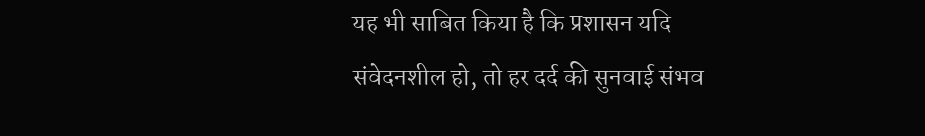यह भी साबित किया है कि प्रशासन यदि संवेदनशील हो, तो हर दर्द की सुनवाई संभव